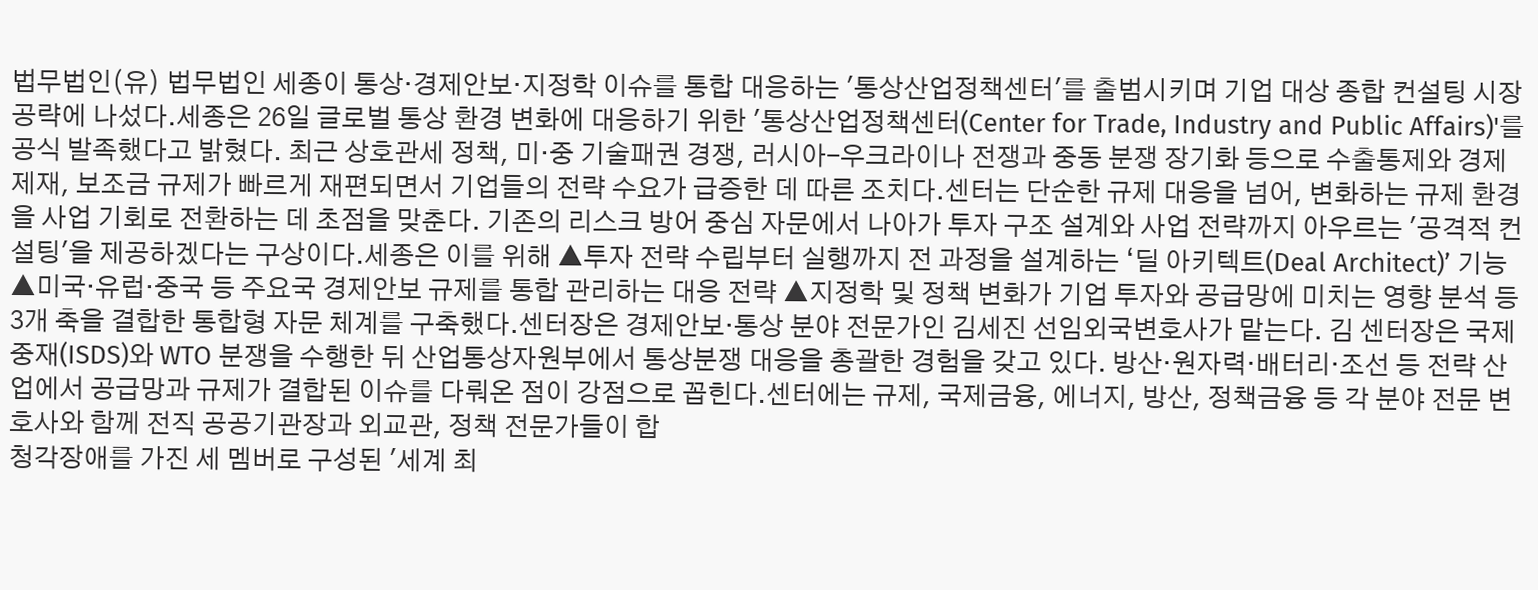법무법인(유) 법무법인 세종이 통상·경제안보·지정학 이슈를 통합 대응하는 '통상산업정책센터'를 출범시키며 기업 대상 종합 컨설팅 시장 공략에 나섰다.세종은 26일 글로벌 통상 환경 변화에 대응하기 위한 '통상산업정책센터(Center for Trade, Industry and Public Affairs)'를 공식 발족했다고 밝혔다. 최근 상호관세 정책, 미·중 기술패권 경쟁, 러시아-우크라이나 전쟁과 중동 분쟁 장기화 등으로 수출통제와 경제제재, 보조금 규제가 빠르게 재편되면서 기업들의 전략 수요가 급증한 데 따른 조치다.센터는 단순한 규제 대응을 넘어, 변화하는 규제 환경을 사업 기회로 전환하는 데 초점을 맞춘다. 기존의 리스크 방어 중심 자문에서 나아가 투자 구조 설계와 사업 전략까지 아우르는 '공격적 컨설팅'을 제공하겠다는 구상이다.세종은 이를 위해 ▲투자 전략 수립부터 실행까지 전 과정을 설계하는 ‘딜 아키텍트(Deal Architect)’ 기능 ▲미국·유럽·중국 등 주요국 경제안보 규제를 통합 관리하는 대응 전략 ▲지정학 및 정책 변화가 기업 투자와 공급망에 미치는 영향 분석 등 3개 축을 결합한 통합형 자문 체계를 구축했다.센터장은 경제안보·통상 분야 전문가인 김세진 선임외국변호사가 맡는다. 김 센터장은 국제중재(ISDS)와 WTO 분쟁을 수행한 뒤 산업통상자원부에서 통상분쟁 대응을 총괄한 경험을 갖고 있다. 방산·원자력·배터리·조선 등 전략 산업에서 공급망과 규제가 결합된 이슈를 다뤄온 점이 강점으로 꼽힌다.센터에는 규제, 국제금융, 에너지, 방산, 정책금융 등 각 분야 전문 변호사와 함께 전직 공공기관장과 외교관, 정책 전문가들이 합
청각장애를 가진 세 멤버로 구성된 '세계 최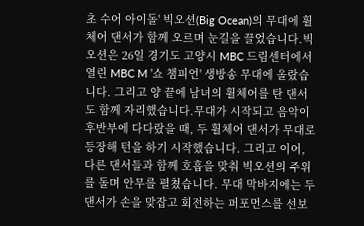초 수어 아이돌' 빅오션(Big Ocean)의 무대에 휠체어 댄서가 함께 오르며 눈길을 끌었습니다.빅오션은 26일 경기도 고양시 MBC 드림센터에서 열린 MBC M '쇼 챔피언' 생방송 무대에 올랐습니다. 그리고 양 끝에 남녀의 휠체어를 탄 댄서도 함께 자리했습니다.무대가 시작되고 음악이 후반부에 다다랐을 때, 두 휠체어 댄서가 무대로 등장해 턴을 하기 시작했습니다. 그리고 이어, 다른 댄서들과 함께 호흡을 맞춰 빅오션의 주위를 돌며 안무를 펼쳤습니다. 무대 막바지에는 두 댄서가 손을 맞잡고 회전하는 퍼포먼스를 선보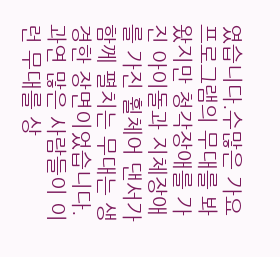였습니다.수많은 가요 프로그램의 무대를 봐왔지만 청각장애를 가진 아이돌과 지체장애를 가진 휠체어 댄서가 함께 펼치는 무대는 생경한 장면이었습니다.과연 많은 사람들이 이런 무대를 상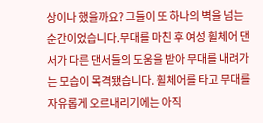상이나 했을까요? 그들이 또 하나의 벽을 넘는 순간이었습니다.무대를 마친 후 여성 휠체어 댄서가 다른 댄서들의 도움을 받아 무대를 내려가는 모습이 목격됐습니다. 휠체어를 타고 무대를 자유롭게 오르내리기에는 아직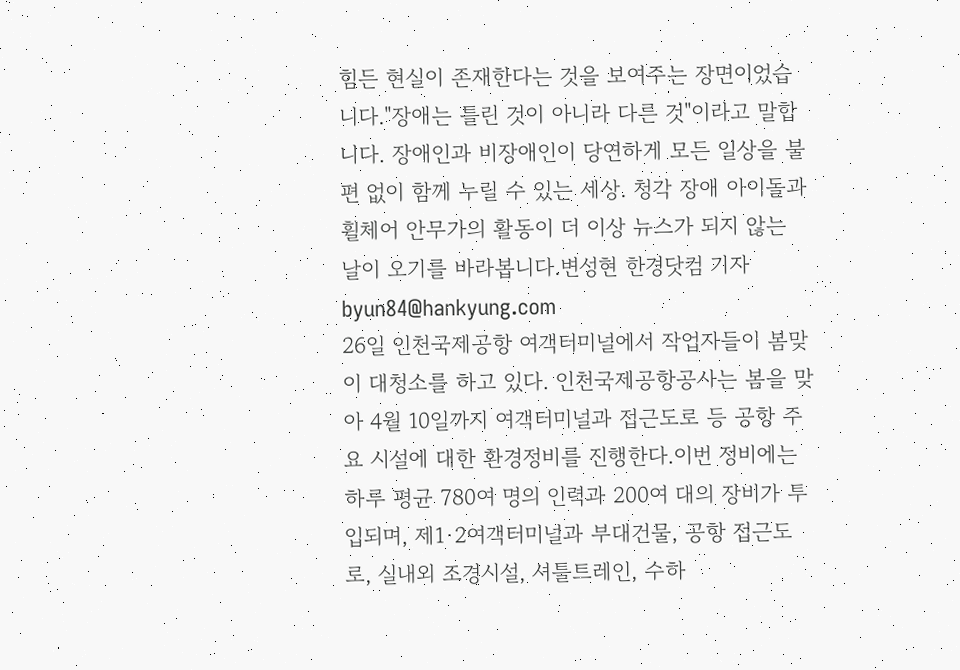힘든 현실이 존재한다는 것을 보여주는 장면이었습니다."장애는 틀린 것이 아니라 다른 것"이라고 말합니다. 장애인과 비장애인이 당연하게 모든 일상을 불편 없이 함께 누릴 수 있는 세상. 청각 장애 아이돌과 휠체어 안무가의 활동이 더 이상 뉴스가 되지 않는 날이 오기를 바라봅니다.변성현 한경닷컴 기자 byun84@hankyung.com
26일 인천국제공항 여객터미널에서 작업자들이 봄맞이 대청소를 하고 있다. 인천국제공항공사는 봄을 맞아 4월 10일까지 여객터미널과 접근도로 등 공항 주요 시설에 대한 환경정비를 진행한다.이번 정비에는 하루 평균 780여 명의 인력과 200여 대의 장비가 투입되며, 제1·2여객터미널과 부대건물, 공항 접근도로, 실내외 조경시설, 셔틀트레인, 수하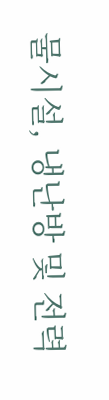물시설, 냉난방 및 전력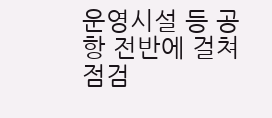운영시설 등 공항 전반에 걸쳐 점검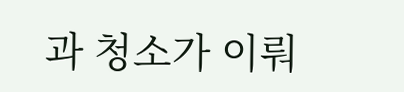과 청소가 이뤄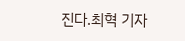진다.최혁 기자